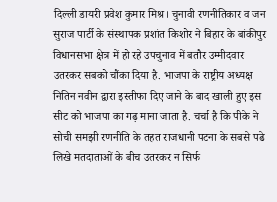दिल्ली डायरी प्रवेश कुमार मिश्र। चुनावी रणनीतिकार व जन सुराज पार्टी के संस्थापक प्रशांत किशोर ने बिहार के बांकीपुर विधानसभा क्षेत्र में हो रहे उपचुनाव में बतौर उम्मीदवार उतरकर सबको चौंका दिया है. भाजपा के राष्ट्रीय अध्यक्ष नितिन नवीन द्वारा इस्तीफा दिए जाने के बाद खाली हुए इस सीट को भाजपा का गढ़ माना जाता है. चर्चा है कि पीके ने सोची समझी रणनीति के तहत राजधानी पटना के सबसे पढे लिखे मतदाताओं के बीच उतरकर न सिर्फ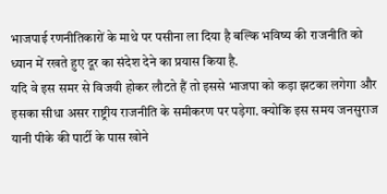भाजपाई रणनीतिकारों के माथे पर पसीना ला दिया है बल्कि भविष्य की राजनीति को ध्यान में रखते हुए दूर का संदेश देने का प्रयास किया है.
यदि वे इस समर से विजयी होकर लौटते हैं तो इससे भाजपा को कड़ा झटका लगेगा और इसका सीधा असर राष्ट्रीय राजनीति के समीकरण पर पड़ेगा. क्योकि इस समय जनसुराज यानी पीके की पार्टी के पास खोने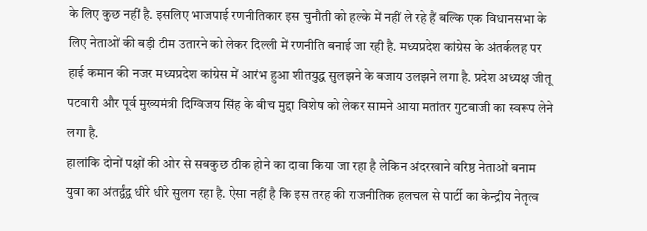के लिए कुछ नहीं है. इसलिए भाजपाई रणनीतिकार इस चुनौती को हल्के में नहीं ले रहे हैं बल्कि एक विधानसभा के लिए नेताओं की बड़ी टीम उतारने को लेकर दिल्ली में रणनीति बनाई जा रही है. मध्यप्रदेश कांग्रेस के अंतर्कलह पर हाई कमान की नजर मध्यप्रदेश कांग्रेस में आरंभ हुआ शीतयुद्ध सुलझने के बजाय उलझने लगा है. प्रदेश अध्यक्ष जीतू पटवारी और पूर्व मुख्यमंत्री दिग्विजय सिंह के बीच मुद्दा विशेष को लेकर सामने आया मतांतर गुटबाजी का स्वरूप लेने लगा है.
हालांकि दोनों पक्षों की ओर से सबकुछ ठीक होने का दावा किया जा रहा है लेकिन अंदरखाने वरिष्ठ नेताओं बनाम युवा का अंतर्द्वंद्व धीरे धीरे सुलग रहा है. ऐसा नहीं है कि इस तरह की राजनीतिक हलचल से पार्टी का केन्द्रीय नेतृत्व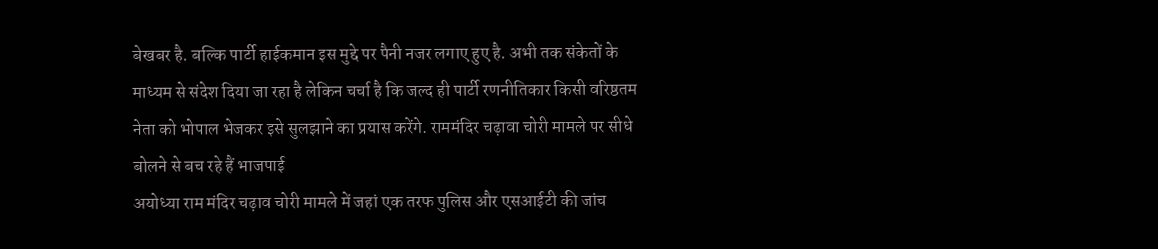बेखबर है. बल्कि पार्टी हाईकमान इस मुद्दे पर पैनी नजर लगाए हुए है. अभी तक संकेतों के माध्यम से संदेश दिया जा रहा है लेकिन चर्चा है कि जल्द ही पार्टी रणनीतिकार किसी वरिष्ठतम नेता को भोपाल भेजकर इसे सुलझाने का प्रयास करेंगे. राममंदिर चढ़ावा चोरी मामले पर सीधे बोलने से बच रहे हैं भाजपाई
अयोध्या राम मंदिर चढ़ाव चोरी मामले में जहां एक तरफ पुलिस और एसआईटी की जांच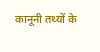कानूनी तथ्यों के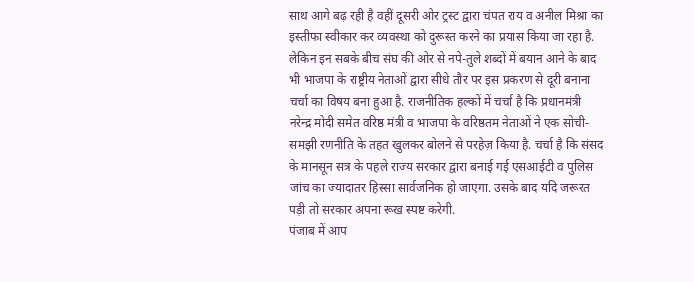साथ आगे बढ़ रही है वहीं दूसरी ओर ट्रस्ट द्वारा चंपत राय व अनील मिश्रा का इस्तीफा स्वीकार कर व्यवस्था को दुरूस्त करने का प्रयास किया जा रहा है. लेकिन इन सबके बीच संघ की ओर से नपे-तुले शब्दों में बयान आने के बाद भी भाजपा के राष्ट्रीय नेताओं द्वारा सीधे तौर पर इस प्रकरण से दूरी बनाना चर्चा का विषय बना हुआ है. राजनीतिक हल्कों में चर्चा है कि प्रधानमंत्री नरेन्द्र मोदी समेत वरिष्ठ मंत्री व भाजपा के वरिष्ठतम नेताओं ने एक सोची-समझी रणनीति के तहत खुलकर बोलने से परहेज़ किया है. चर्चा है कि संसद के मानसून सत्र के पहले राज्य सरकार द्वारा बनाई गई एसआईटी व पुलिस जांच का ज्यादातर हिस्सा सार्वजनिक हो जाएगा. उसके बाद यदि जरूरत पड़ी तो सरकार अपना रूख स्पष्ट करेगी.
पंजाब में आप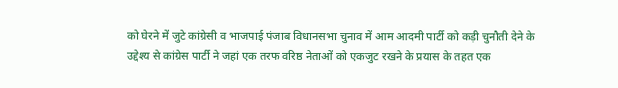को घेरने में जुटे कांग्रेसी व भाजपाई पंजाब विधानसभा चुनाव में आम आदमी पार्टी को कड़ी चुनौती देने के उद्देश्य से कांग्रेस पार्टी ने जहां एक तरफ वरिष्ठ नेताओं को एकजुट रखने के प्रयास के तहत एक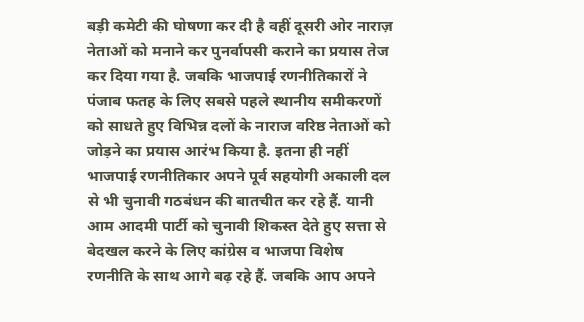बड़ी कमेटी की घोषणा कर दी है वहीं दूसरी ओर नाराज़ नेताओं को मनाने कर पुनर्वापसी कराने का प्रयास तेज कर दिया गया है. जबकि भाजपाई रणनीतिकारों ने पंजाब फतह के लिए सबसे पहले स्थानीय समीकरणों को साधते हुए विभिन्न दलों के नाराज वरिष्ठ नेताओं को जोड़ने का प्रयास आरंभ किया है. इतना ही नहीं भाजपाई रणनीतिकार अपने पूर्व सहयोगी अकाली दल से भी चुनावी गठबंधन की बातचीत कर रहे हैं. यानी आम आदमी पार्टी को चुनावी शिकस्त देते हुए सत्ता से बेदखल करने के लिए कांग्रेस व भाजपा विशेष रणनीति के साथ आगे बढ़ रहे हैं. जबकि आप अपने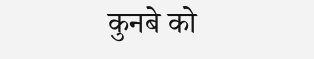कुनबे को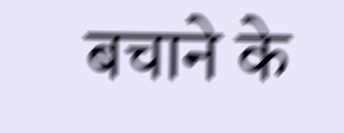बचाने के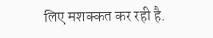लिए मशक्कत कर रही है.